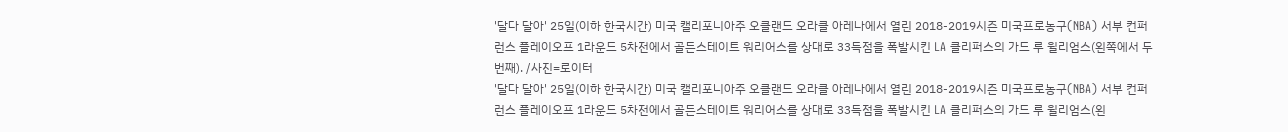'달다 달아' 25일(이하 한국시간) 미국 캘리포니아주 오클랜드 오라클 아레나에서 열린 2018-2019시즌 미국프로농구(NBA) 서부 컨퍼런스 플레이오프 1라운드 5차전에서 골든스테이트 워리어스를 상대로 33득점을 폭발시킨 LA 클리퍼스의 가드 루 윌리엄스(왼쪽에서 두 번째). /사진=로이터
'달다 달아' 25일(이하 한국시간) 미국 캘리포니아주 오클랜드 오라클 아레나에서 열린 2018-2019시즌 미국프로농구(NBA) 서부 컨퍼런스 플레이오프 1라운드 5차전에서 골든스테이트 워리어스를 상대로 33득점을 폭발시킨 LA 클리퍼스의 가드 루 윌리엄스(왼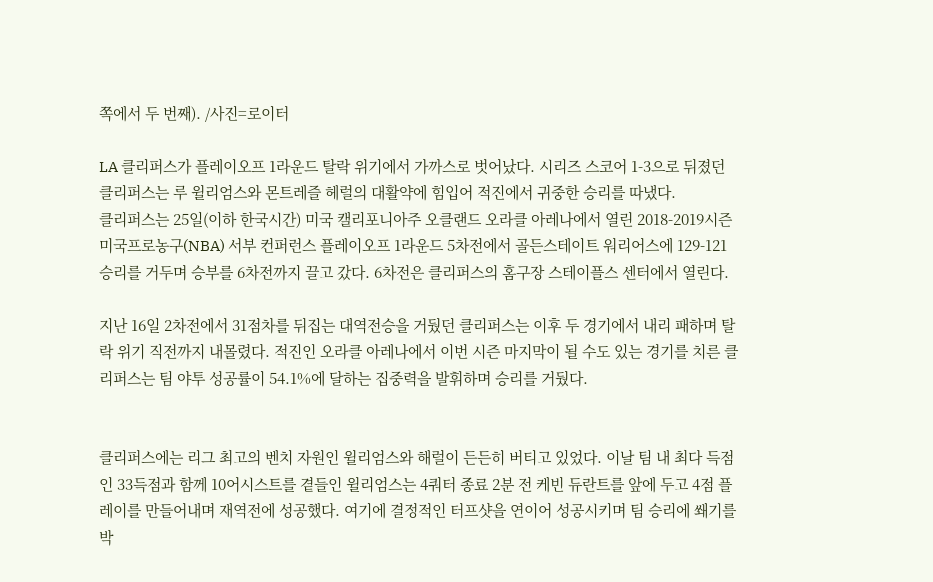쪽에서 두 번째). /사진=로이터

LA 클리퍼스가 플레이오프 1라운드 탈락 위기에서 가까스로 벗어났다. 시리즈 스코어 1-3으로 뒤졌던 클리퍼스는 루 윌리엄스와 몬트레즐 헤럴의 대활약에 힘입어 적진에서 귀중한 승리를 따냈다.
클리퍼스는 25일(이하 한국시간) 미국 캘리포니아주 오클랜드 오라클 아레나에서 열린 2018-2019시즌 미국프로농구(NBA) 서부 컨퍼런스 플레이오프 1라운드 5차전에서 골든스테이트 워리어스에 129-121 승리를 거두며 승부를 6차전까지 끌고 갔다. 6차전은 클리퍼스의 홈구장 스테이플스 센터에서 열린다.

지난 16일 2차전에서 31점차를 뒤집는 대역전승을 거뒀던 클리퍼스는 이후 두 경기에서 내리 패하며 탈락 위기 직전까지 내몰렸다. 적진인 오라클 아레나에서 이번 시즌 마지막이 될 수도 있는 경기를 치른 클리퍼스는 팀 야투 성공률이 54.1%에 달하는 집중력을 발휘하며 승리를 거뒀다.


클리퍼스에는 리그 최고의 벤치 자원인 윌리엄스와 해럴이 든든히 버티고 있었다. 이날 팀 내 최다 득점인 33득점과 함께 10어시스트를 곁들인 윌리엄스는 4쿼터 종료 2분 전 케빈 듀란트를 앞에 두고 4점 플레이를 만들어내며 재역전에 성공했다. 여기에 결정적인 터프샷을 연이어 성공시키며 팀 승리에 쐐기를 박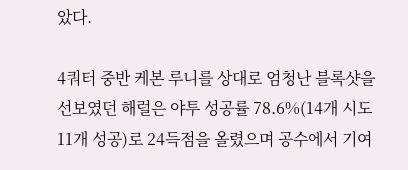았다.

4쿼터 중반 케본 루니를 상대로 엄청난 블록샷을 선보였던 해럴은 야투 성공률 78.6%(14개 시도 11개 성공)로 24득점을 올렸으며 공수에서 기여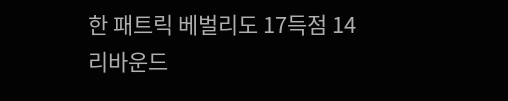한 패트릭 베벌리도 17득점 14리바운드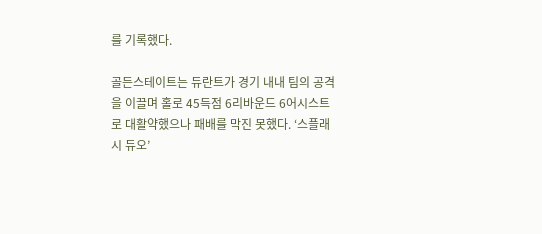를 기록했다.

골든스테이트는 듀란트가 경기 내내 팀의 공격을 이끌며 홀로 45득점 6리바운드 6어시스트로 대활약했으나 패배를 막진 못했다. ‘스플래시 듀오’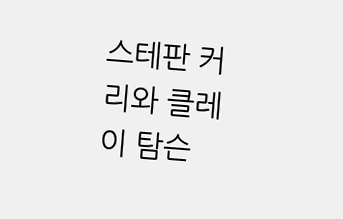스테판 커리와 클레이 탐슨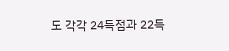도 각각 24득점과 22득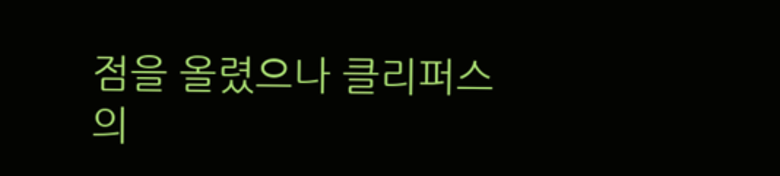점을 올렸으나 클리퍼스의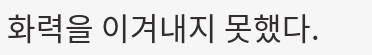화력을 이겨내지 못했다.